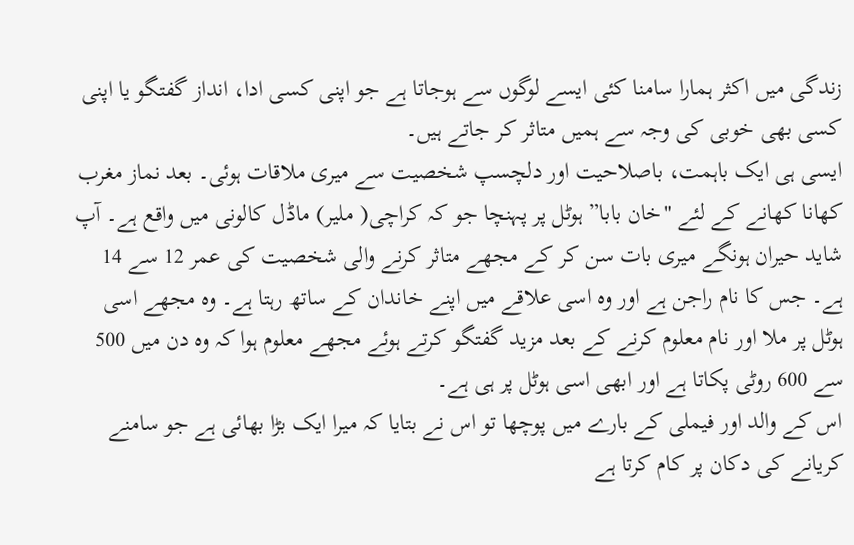زندگی میں اکثر ہمارا سامنا کئی ایسے لوگوں سے ہوجاتا ہے جو اپنی کسی ادا، انداز گفتگو یا اپنی کسی بھی خوبی کی وجہ سے ہمیں متاثر کر جاتے ہیں۔
ایسی ہی ایک باہمت، باصلاحیت اور دلچسپ شخصیت سے میری ملاقات ہوئی۔ بعد نماز مغرب کھانا کھانے کے لئے "خان بابا” ہوٹل پر پہنچا جو کہ کراچی( ملیر) ماڈل کالونی میں واقع ہے۔ آپ شاید حیران ہونگے میری بات سن کر کے مجھے متاثر کرنے والی شخصیت کی عمر 12 سے 14 ہے۔ جس کا نام راجن ہے اور وه اسی علاقے میں اپنے خاندان کے ساتھ رہتا ہے۔ وه مجھے اسی ہوٹل پر ملا اور نام معلوم کرنے کے بعد مزید گفتگو کرتے ہوئے مجھے معلوم ہوا کہ وه دن میں 500 سے 600 روٹی پکاتا ہے اور ابھی اسی ہوٹل پر ہی ہے۔
اس کے والد اور فیملی کے بارے میں پوچھا تو اس نے بتایا کہ میرا ایک بڑا بھائی ہے جو سامنے کریانے کی دکان پر کام کرتا ہے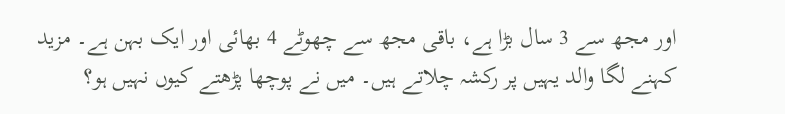اور مجھ سے 3 سال بڑا ہے، باقی مجھ سے چھوٹے 4 بھائی اور ایک بہن ہے۔ مزید کہنے لگا والد یہیں پر رکشہ چلاتے ہیں۔ میں نے پوچھا پڑھتے کیوں نہیں ہو؟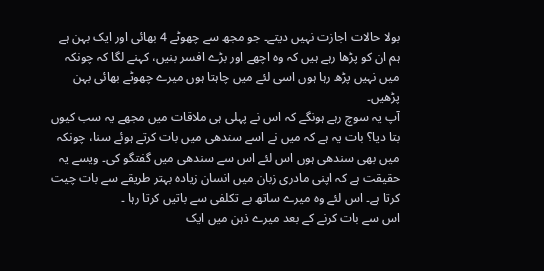بولا حالات اجازت نہیں دیتے۔ جو مجھ سے چھوٹے 4 بھائی اور ایک بہن ہے ہم ان کو پڑھا رہے ہیں کہ وہ اچھے اور بڑے افسر بنیں، کہنے لگا کہ چونکہ میں نہیں پڑھ رہا ہوں اسی لئے میں چاہتا ہوں میرے چھوٹے بھائی بہن پڑھیں۔
آپ یہ سوچ رہے ہونگے کہ اس نے پہلی ہی ملاقات میں مجھے یہ سب کیوں بتا دیا؟ بات یہ ہے کہ میں نے اسے سندھی میں بات کرتے ہوئے سنا، چونکہ میں بھی سندھی ہوں اس لئے اس سے سندھی میں گفتگو کی۔ ویسے یہ حقیقت ہے کہ اپنی مادری زبان میں انسان زیادہ بہتر طریقے سے بات چیت کرتا ہے۔ اس لئے وه میرے ساتھ بے تکلفی سے باتیں کرتا رہا ۔
اس سے بات کرنے کے بعد میرے ذہن میں ایک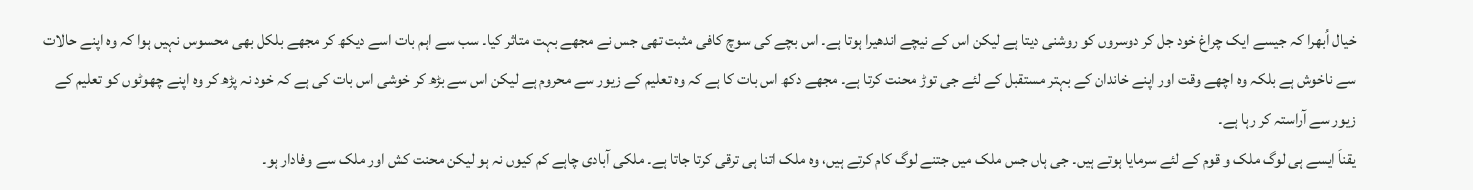خیال اُبھرا کہ جیسے ایک چراغ خود جل کر دوسروں کو روشنی دیتا ہے لیکن اس کے نیچے اندھیرا ہوتا ہے۔ اس بچے کی سوچ کافی مثبت تھی جس نے مجھے بہت متاثر کیا۔ سب سے اہم بات اسے دیکھ کر مجھے بلکل بھی محسوس نہیں ہوا کہ وه اپنے حالات سے ناخوش ہے بلکہ وه اچھے وقت اور اپنے خاندان کے بہتر مستقبل کے لئے جی توڑ محنت کرتا ہے۔ مجھے دکھ اس بات کا ہے کہ وہ تعلیم کے زیور سے محروم ہے لیکن اس سے بڑھ کر خوشی اس بات کی ہے کہ خود نہ پڑھ کر وہ اپنے چھوٹوں کو تعلیم کے زیور سے آراستہ کر رہا ہے۔
یقناَ ایسے ہی لوگ ملک و قوم کے لئے سرمایا ہوتے ہیں۔ جی ہاں جس ملک میں جتنے لوگ کام کرتے ہیں، وه ملک اتنا ہی ترقی کرتا جاتا ہے۔ ملکی آبادی چاہے کم کیوں نہ ہو لیکن محنت کش اور ملک سے وفادار ہو۔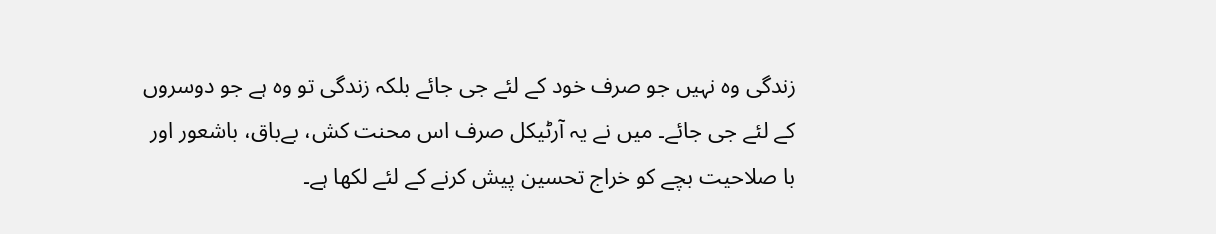زندگی وه نہیں جو صرف خود کے لئے جی جائے بلکہ زندگی تو وہ ہے جو دوسروں کے لئے جی جائے۔ میں نے یہ آرٹیکل صرف اس محنت کش، بےباق، باشعور اور با صلاحیت بچے کو خراج تحسین پیش کرنے کے لئے لکھا ہے۔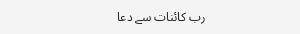رب کائنات سے دعا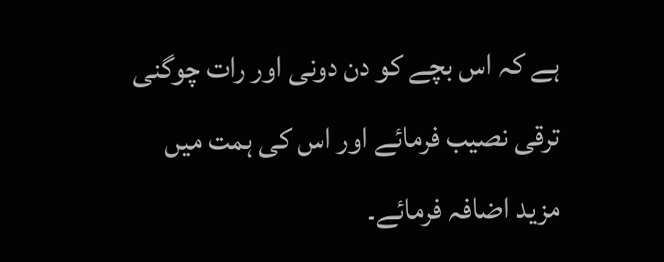ہے کہ اس بچے کو دن دونی اور رات چوگنی ترقی نصیب فرمائے اور اس کی ہمت میں مزید اضافہ فرمائے۔